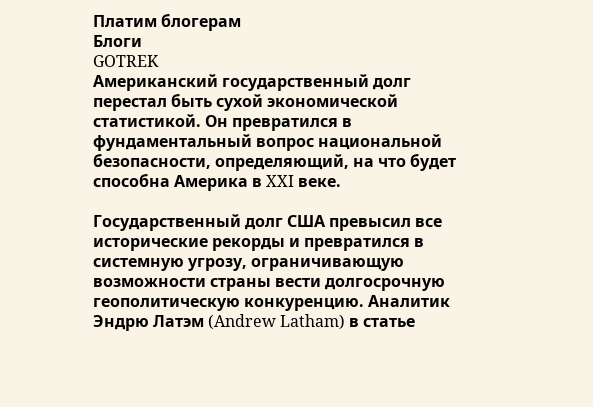Платим блогерам
Блоги
GOTREK
Американский государственный долг перестал быть сухой экономической статистикой. Он превратился в фундаментальный вопрос национальной безопасности, определяющий, на что будет способна Америка в XXI веке.

Государственный долг США превысил все исторические рекорды и превратился в системную угрозу, ограничивающую возможности страны вести долгосрочную геополитическую конкуренцию. Аналитик Эндрю Латэм (Andrew Latham) в статье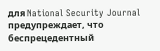для National Security Journal предупреждает, что беспрецедентный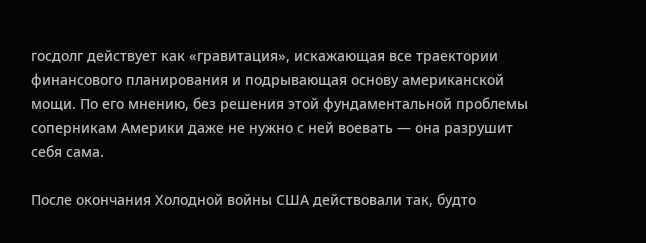госдолг действует как «гравитация», искажающая все траектории финансового планирования и подрывающая основу американской мощи. По его мнению, без решения этой фундаментальной проблемы соперникам Америки даже не нужно с ней воевать — она разрушит себя сама.

После окончания Холодной войны США действовали так, будто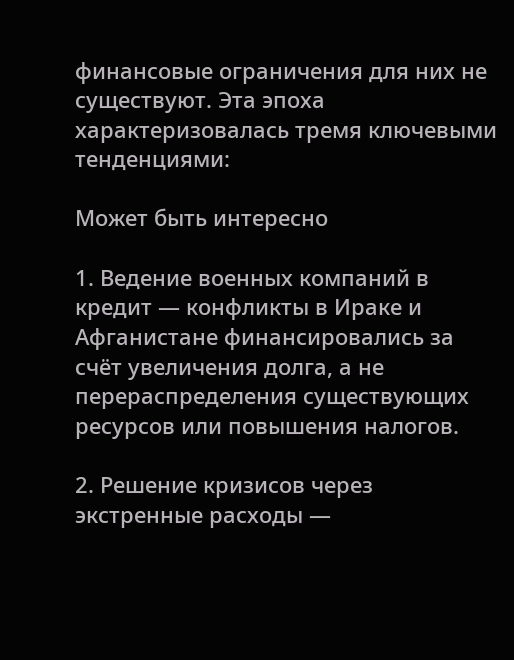финансовые ограничения для них не существуют. Эта эпоха характеризовалась тремя ключевыми тенденциями:

Может быть интересно

1. Ведение военных компаний в кредит — конфликты в Ираке и Афганистане финансировались за счёт увеличения долга, а не перераспределения существующих ресурсов или повышения налогов.

2. Решение кризисов через экстренные расходы —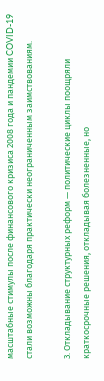масштабные стимулы после финансового кризиса 2008 года и пандемии COVID-19 стали возможны благодаря практически неограниченным заимствованиям.

3. Откладывание структурных реформ — политические циклы поощряли краткосрочные решения, откладывая болезненные, но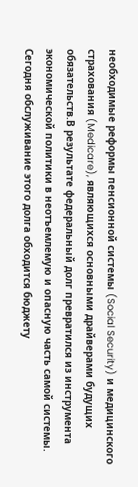необходимые реформы пенсионной системы (Social Security) и медицинского страхования (Medicare), являющихся основными драйверами будущих обязательств.В результате федеральный долг превратился из инструмента экономической политики в неотъемлемую и опасную часть самой системы. Сегодня обслуживание этого долга обходится бюджету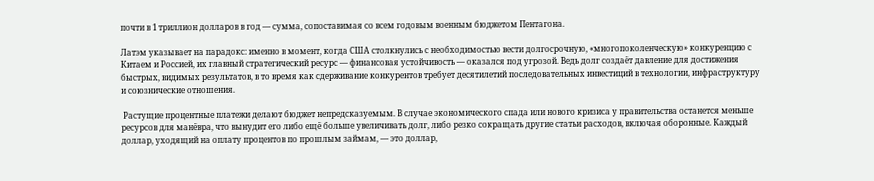почти в 1 триллион долларов в год — сумма, сопоставимая со всем годовым военным бюджетом Пентагона.

Латэм указывает на парадокс: именно в момент, когда США столкнулись с необходимостью вести долгосрочную, «многопоколенческую» конкуренцию с Китаем и Россией, их главный стратегический ресурс — финансовая устойчивость — оказался под угрозой. Ведь долг создаёт давление для достижения быстрых, видимых результатов, в то время как сдерживание конкурентов требует десятилетий последовательных инвестиций в технологии, инфраструктуру и союзнические отношения.

 Растущие процентные платежи делают бюджет непредсказуемым. В случае экономического спада или нового кризиса у правительства останется меньше ресурсов для манёвра, что вынудит его либо ещё больше увеличивать долг, либо резко сокращать другие статьи расходов, включая оборонные. Каждый доллар, уходящий на оплату процентов по прошлым займам, — это доллар,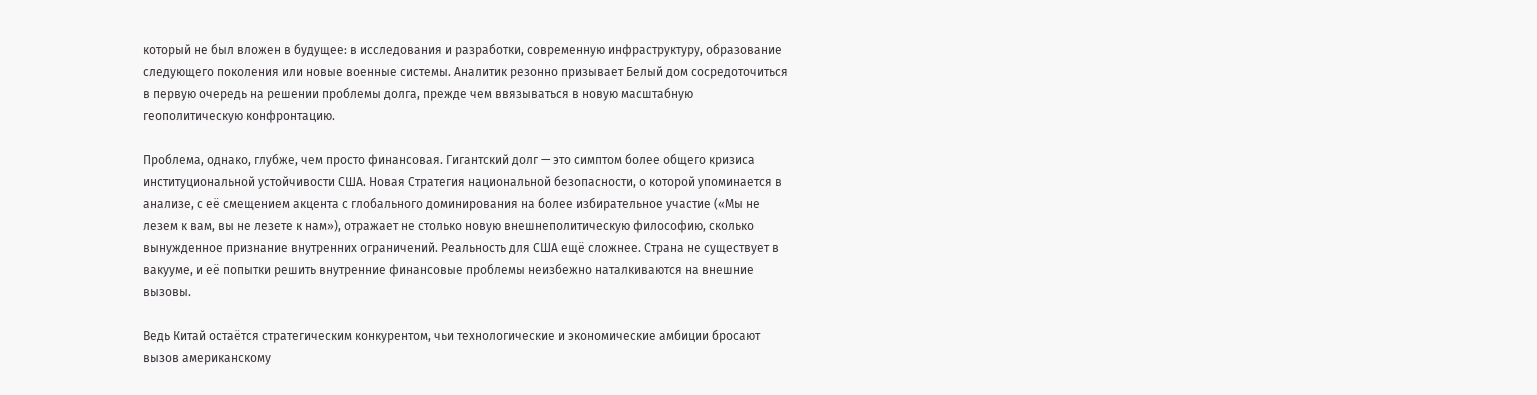который не был вложен в будущее: в исследования и разработки, современную инфраструктуру, образование следующего поколения или новые военные системы. Аналитик резонно призывает Белый дом сосредоточиться в первую очередь на решении проблемы долга, прежде чем ввязываться в новую масштабную геополитическую конфронтацию.

Проблема, однако, глубже, чем просто финансовая. Гигантский долг — это симптом более общего кризиса институциональной устойчивости США. Новая Стратегия национальной безопасности, о которой упоминается в анализе, с её смещением акцента с глобального доминирования на более избирательное участие («Мы не лезем к вам, вы не лезете к нам»), отражает не столько новую внешнеполитическую философию, сколько вынужденное признание внутренних ограничений. Реальность для США ещё сложнее. Страна не существует в вакууме, и её попытки решить внутренние финансовые проблемы неизбежно наталкиваются на внешние вызовы.

Ведь Китай остаётся стратегическим конкурентом, чьи технологические и экономические амбиции бросают вызов американскому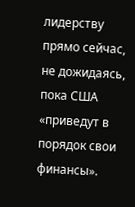лидерству прямо сейчас, не дожидаясь, пока США «приведут в порядок свои финансы».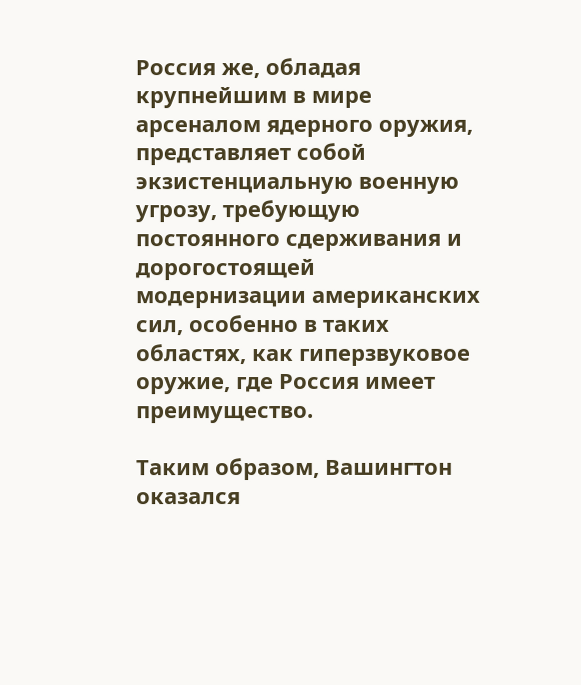Россия же, обладая крупнейшим в мире арсеналом ядерного оружия, представляет собой экзистенциальную военную угрозу, требующую постоянного сдерживания и дорогостоящей модернизации американских сил, особенно в таких областях, как гиперзвуковое оружие, где Россия имеет преимущество.

Таким образом, Вашингтон оказался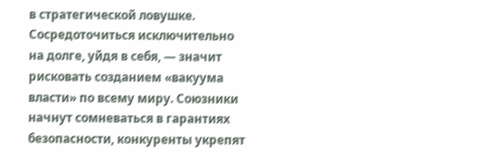в стратегической ловушке. Сосредоточиться исключительно на долге, уйдя в себя, — значит рисковать созданием «вакуума власти» по всему миру. Союзники начнут сомневаться в гарантиях безопасности, конкуренты укрепят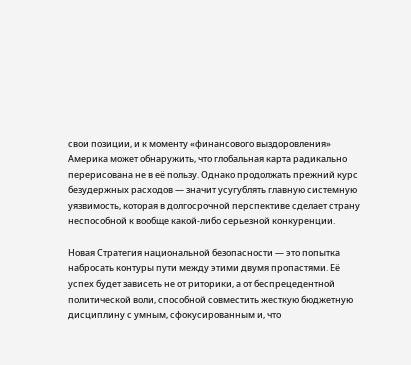свои позиции, и к моменту «финансового выздоровления» Америка может обнаружить, что глобальная карта радикально перерисована не в её пользу. Однако продолжать прежний курс безудержных расходов — значит усугублять главную системную уязвимость, которая в долгосрочной перспективе сделает страну неспособной к вообще какой-либо серьезной конкуренции.

Новая Стратегия национальной безопасности — это попытка набросать контуры пути между этими двумя пропастями. Её успех будет зависеть не от риторики, а от беспрецедентной политической воли, способной совместить жесткую бюджетную дисциплину с умным, сфокусированным и, что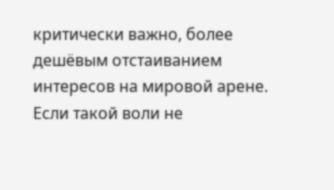критически важно, более дешёвым отстаиванием интересов на мировой арене. Если такой воли не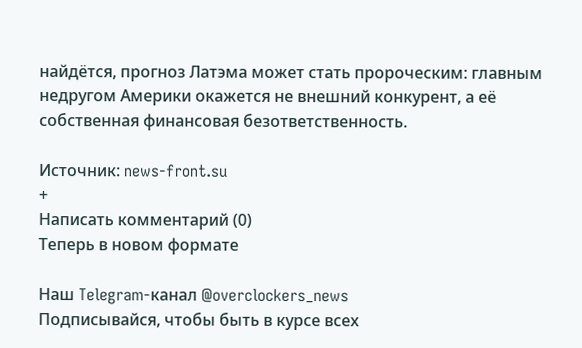найдётся, прогноз Латэма может стать пророческим: главным недругом Америки окажется не внешний конкурент, а её собственная финансовая безответственность.

Источник: news-front.su
+
Написать комментарий (0)
Теперь в новом формате

Наш Telegram-канал @overclockers_news
Подписывайся, чтобы быть в курсе всех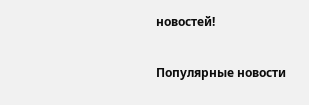новостей!

Популярные новости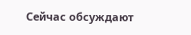Сейчас обсуждают